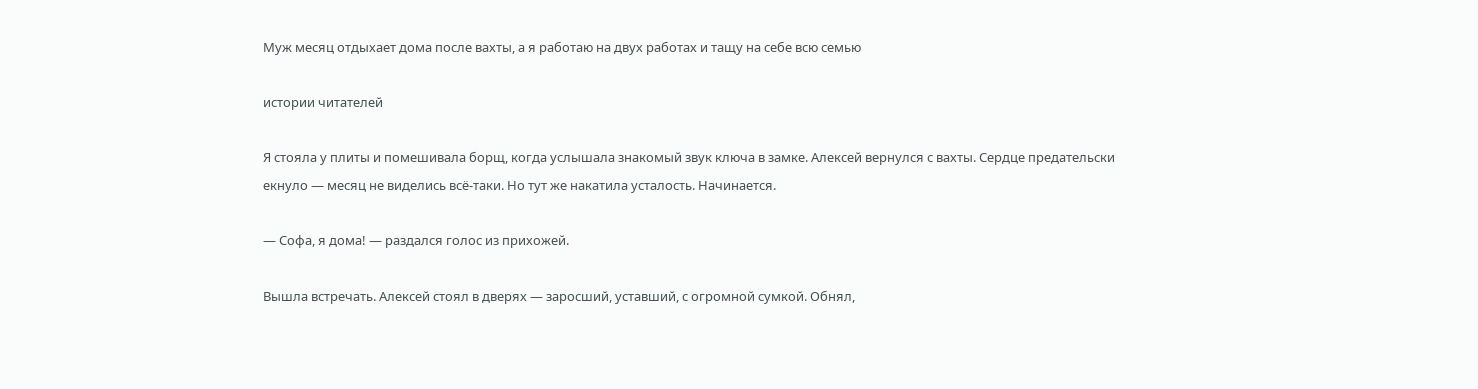Муж месяц отдыхает дома после вахты, а я работаю на двух работах и тащу на себе всю семью

истории читателей

Я стояла у плиты и помешивала борщ, когда услышала знакомый звук ключа в замке. Алексей вернулся с вахты. Сердце предательски екнуло — месяц не виделись всё-таки. Но тут же накатила усталость. Начинается.

— Софа, я дома! — раздался голос из прихожей.

Вышла встречать. Алексей стоял в дверях — заросший, уставший, с огромной сумкой. Обнял,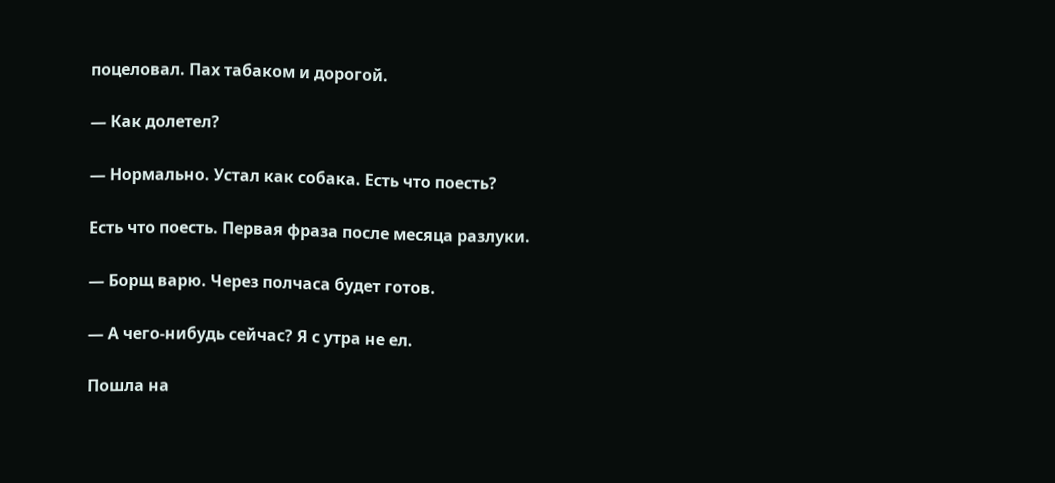поцеловал. Пах табаком и дорогой.

— Как долетел?

— Нормально. Устал как собака. Есть что поесть?

Есть что поесть. Первая фраза после месяца разлуки.

— Борщ варю. Через полчаса будет готов.

— А чего-нибудь сейчас? Я с утра не ел.

Пошла на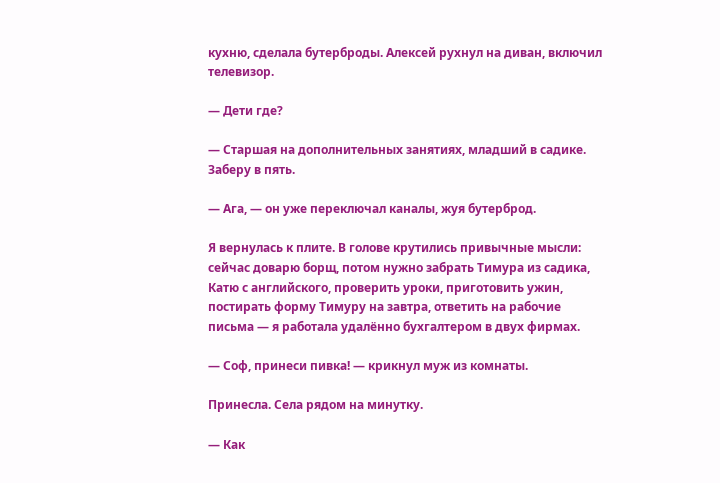кухню, сделала бутерброды. Алексей рухнул на диван, включил телевизор.

— Дети где?

— Старшая на дополнительных занятиях, младший в садике. Заберу в пять.

— Ага, — он уже переключал каналы, жуя бутерброд.

Я вернулась к плите. В голове крутились привычные мысли: сейчас доварю борщ, потом нужно забрать Тимура из садика, Катю с английского, проверить уроки, приготовить ужин, постирать форму Тимуру на завтра, ответить на рабочие письма — я работала удалённо бухгалтером в двух фирмах.

— Соф, принеси пивка! — крикнул муж из комнаты.

Принесла. Села рядом на минутку.

— Как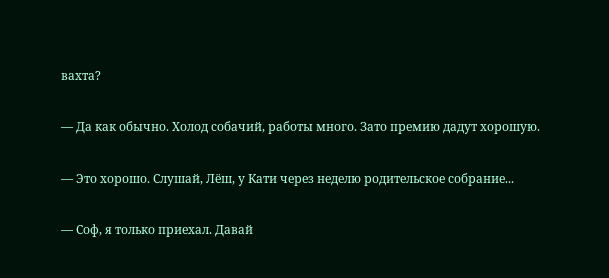вахта?

— Да как обычно. Холод собачий, работы много. Зато премию дадут хорошую.

— Это хорошо. Слушай, Лёш, у Кати через неделю родительское собрание...

— Соф, я только приехал. Давай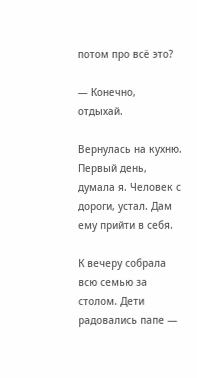потом про всё это?

— Конечно, отдыхай.

Вернулась на кухню. Первый день, думала я. Человек с дороги, устал. Дам ему прийти в себя.

К вечеру собрала всю семью за столом. Дети радовались папе —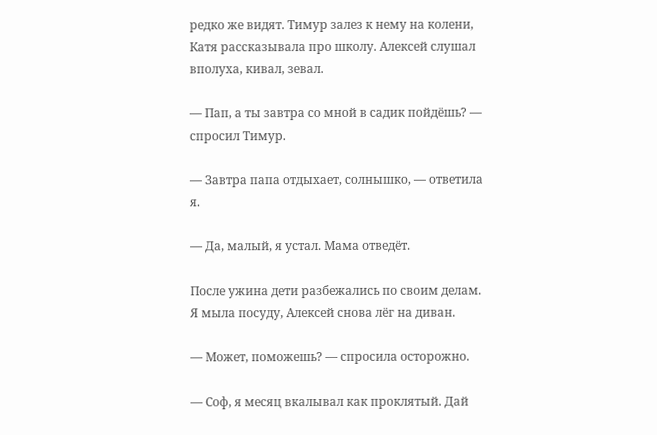редко же видят. Тимур залез к нему на колени, Катя рассказывала про школу. Алексей слушал вполуха, кивал, зевал.

— Пап, а ты завтра со мной в садик пойдёшь? — спросил Тимур.

— Завтра папа отдыхает, солнышко, — ответила я.

— Да, малый, я устал. Мама отведёт.

После ужина дети разбежались по своим делам. Я мыла посуду, Алексей снова лёг на диван.

— Может, поможешь? — спросила осторожно.

— Соф, я месяц вкалывал как проклятый. Дай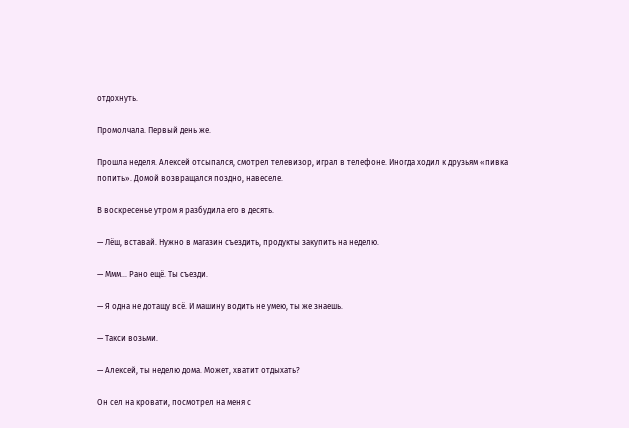отдохнуть.

Промолчала. Первый день же.

Прошла неделя. Алексей отсыпался, смотрел телевизор, играл в телефоне. Иногда ходил к друзьям «пивка попить». Домой возвращался поздно, навеселе.

В воскресенье утром я разбудила его в десять.

— Лёш, вставай. Нужно в магазин съездить, продукты закупить на неделю.

— Ммм... Рано ещё. Ты съезди.

— Я одна не дотащу всё. И машину водить не умею, ты же знаешь.

— Такси возьми.

— Алексей, ты неделю дома. Может, хватит отдыхать?

Он сел на кровати, посмотрел на меня с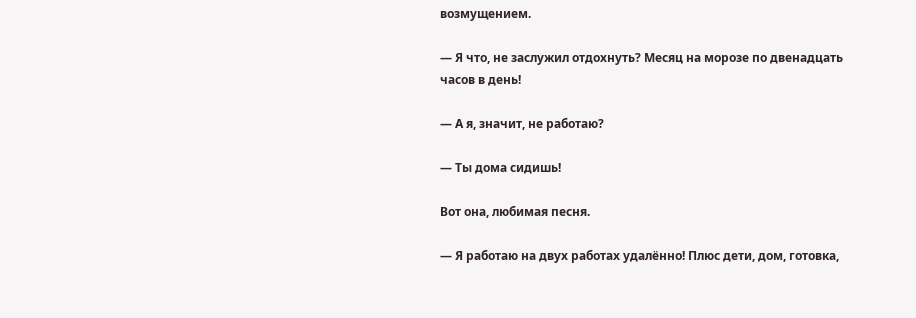возмущением.

— Я что, не заслужил отдохнуть? Месяц на морозе по двенадцать часов в день!

— А я, значит, не работаю?

— Ты дома сидишь!

Вот она, любимая песня.

— Я работаю на двух работах удалённо! Плюс дети, дом, готовка,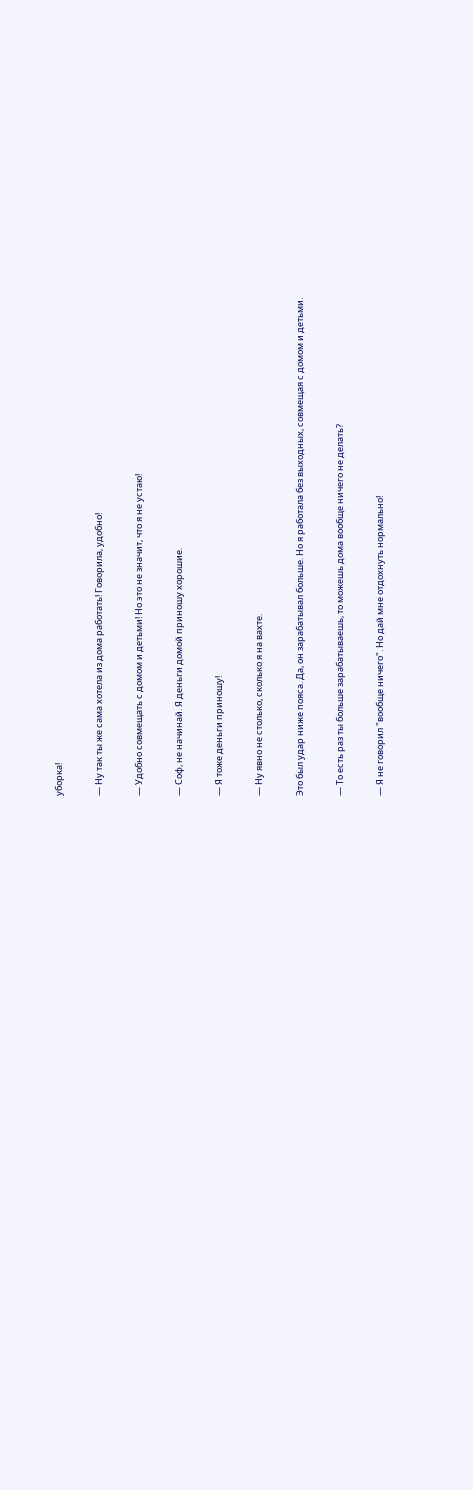уборка!

— Ну так ты же сама хотела из дома работать! Говорила, удобно!

— Удобно совмещать с домом и детьми! Но это не значит, что я не устаю!

— Соф, не начинай. Я деньги домой приношу хорошие.

— Я тоже деньги приношу!

— Ну явно не столько, сколько я на вахте.

Это был удар ниже пояса. Да, он зарабатывал больше. Но я работала без выходных, совмещая с домом и детьми.

— То есть раз ты больше зарабатываешь, то можешь дома вообще ничего не делать?

— Я не говорил "вообще ничего". Но дай мне отдохнуть нормально!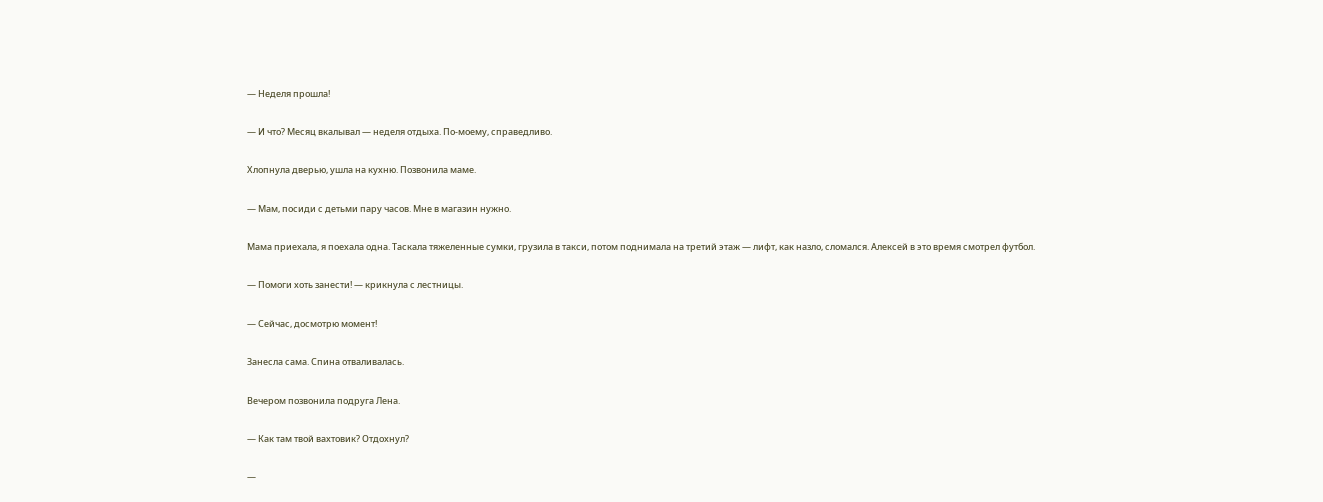— Неделя прошла!

— И что? Месяц вкалывал — неделя отдыха. По-моему, справедливо.

Хлопнула дверью, ушла на кухню. Позвонила маме.

— Мам, посиди с детьми пару часов. Мне в магазин нужно.

Мама приехала, я поехала одна. Таскала тяжеленные сумки, грузила в такси, потом поднимала на третий этаж — лифт, как назло, сломался. Алексей в это время смотрел футбол.

— Помоги хоть занести! — крикнула с лестницы.

— Сейчас, досмотрю момент!

Занесла сама. Спина отваливалась.

Вечером позвонила подруга Лена.

— Как там твой вахтовик? Отдохнул?

—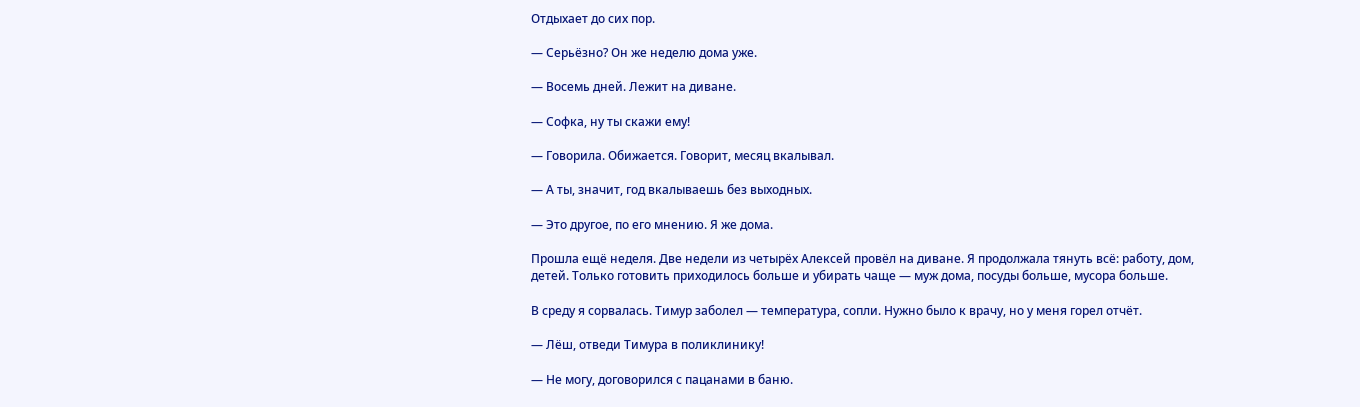Отдыхает до сих пор.

— Серьёзно? Он же неделю дома уже.

— Восемь дней. Лежит на диване.

— Софка, ну ты скажи ему!

— Говорила. Обижается. Говорит, месяц вкалывал.

— А ты, значит, год вкалываешь без выходных.

— Это другое, по его мнению. Я же дома.

Прошла ещё неделя. Две недели из четырёх Алексей провёл на диване. Я продолжала тянуть всё: работу, дом, детей. Только готовить приходилось больше и убирать чаще — муж дома, посуды больше, мусора больше.

В среду я сорвалась. Тимур заболел — температура, сопли. Нужно было к врачу, но у меня горел отчёт.

— Лёш, отведи Тимура в поликлинику!

— Не могу, договорился с пацанами в баню.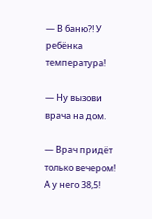— В баню?! У ребёнка температура!

— Ну вызови врача на дом.

— Врач придёт только вечером! А у него 38,5!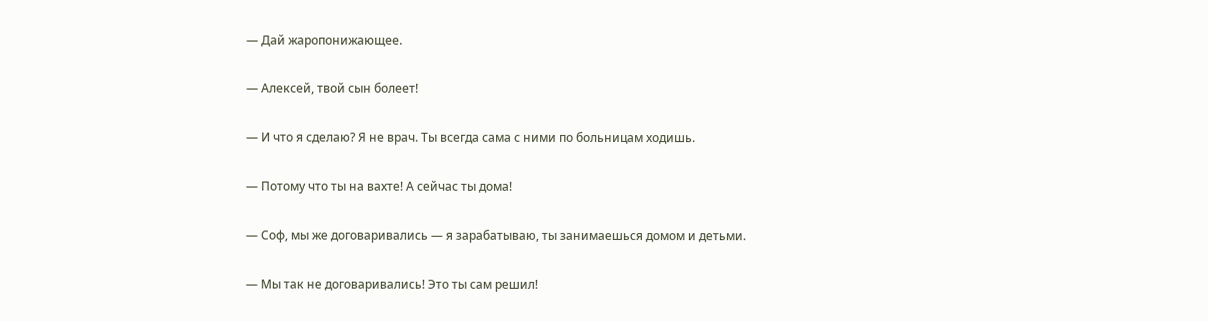— Дай жаропонижающее.

— Алексей, твой сын болеет!

— И что я сделаю? Я не врач. Ты всегда сама с ними по больницам ходишь.

— Потому что ты на вахте! А сейчас ты дома!

— Соф, мы же договаривались — я зарабатываю, ты занимаешься домом и детьми.

— Мы так не договаривались! Это ты сам решил!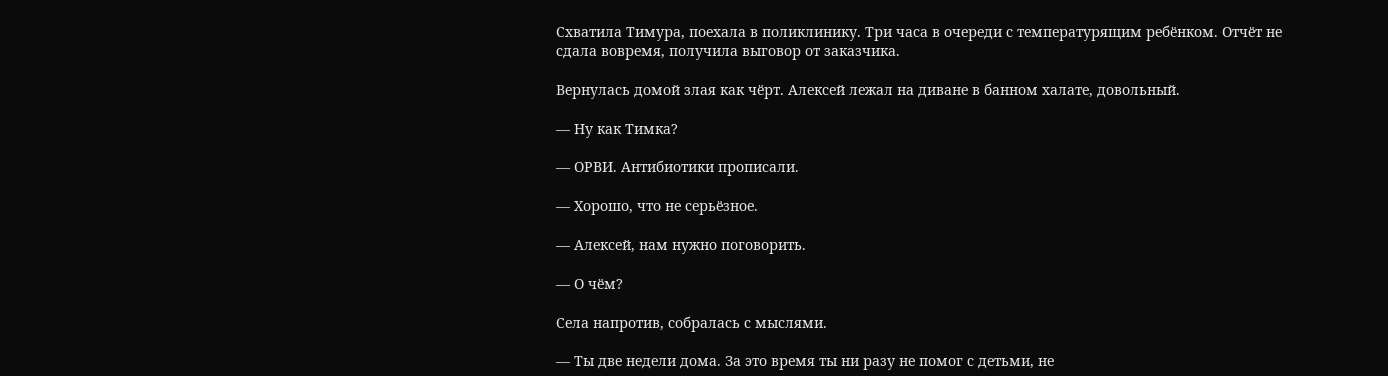Схватила Тимура, поехала в поликлинику. Три часа в очереди с температурящим ребёнком. Отчёт не сдала вовремя, получила выговор от заказчика.

Вернулась домой злая как чёрт. Алексей лежал на диване в банном халате, довольный.

— Ну как Тимка?

— ОРВИ. Антибиотики прописали.

— Хорошо, что не серьёзное.

— Алексей, нам нужно поговорить.

— О чём?

Села напротив, собралась с мыслями.

— Ты две недели дома. За это время ты ни разу не помог с детьми, не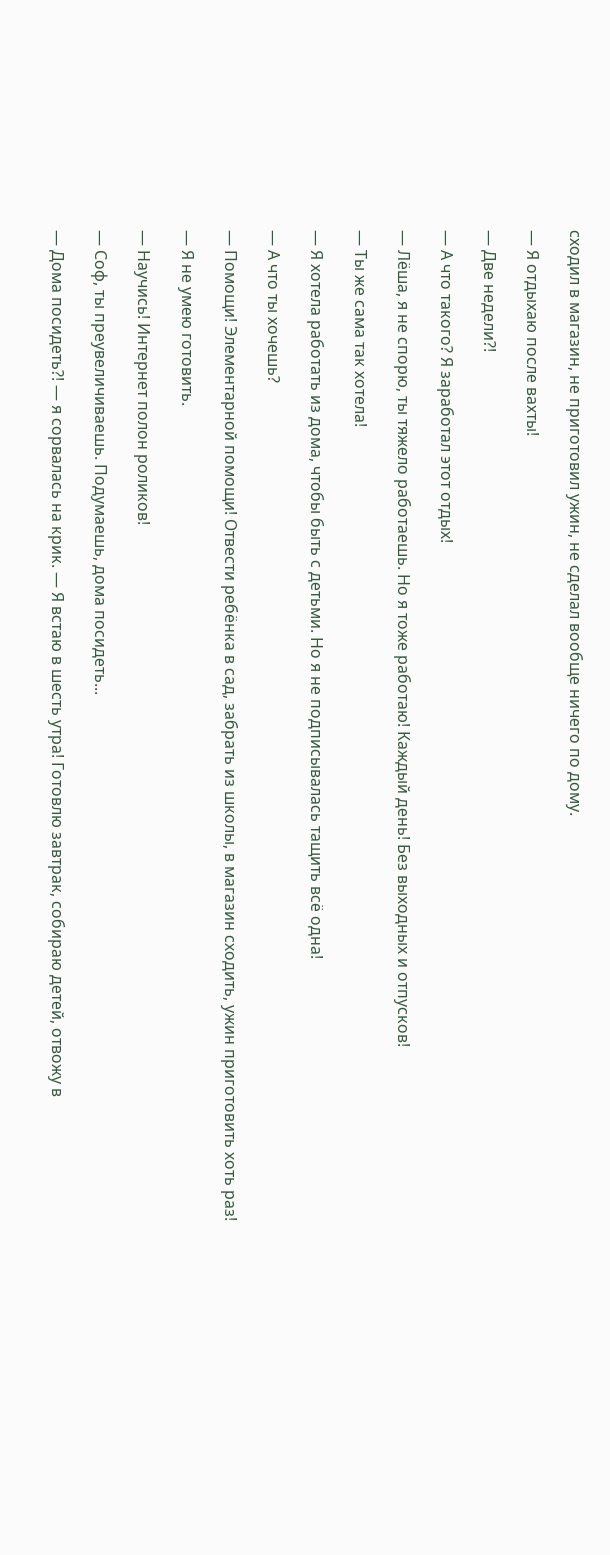сходил в магазин, не приготовил ужин, не сделал вообще ничего по дому.

— Я отдыхаю после вахты!

— Две недели?!

— А что такого? Я заработал этот отдых!

— Лёша, я не спорю, ты тяжело работаешь. Но я тоже работаю! Каждый день! Без выходных и отпусков!

— Ты же сама так хотела!

— Я хотела работать из дома, чтобы быть с детьми. Но я не подписывалась тащить всё одна!

— А что ты хочешь?

— Помощи! Элементарной помощи! Отвести ребёнка в сад, забрать из школы, в магазин сходить, ужин приготовить хоть раз!

— Я не умею готовить.

— Научись! Интернет полон роликов!

— Соф, ты преувеличиваешь. Подумаешь, дома посидеть...

— Дома посидеть?! — я сорвалась на крик. — Я встаю в шесть утра! Готовлю завтрак, собираю детей, отвожу в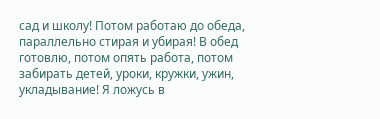сад и школу! Потом работаю до обеда, параллельно стирая и убирая! В обед готовлю, потом опять работа, потом забирать детей, уроки, кружки, ужин, укладывание! Я ложусь в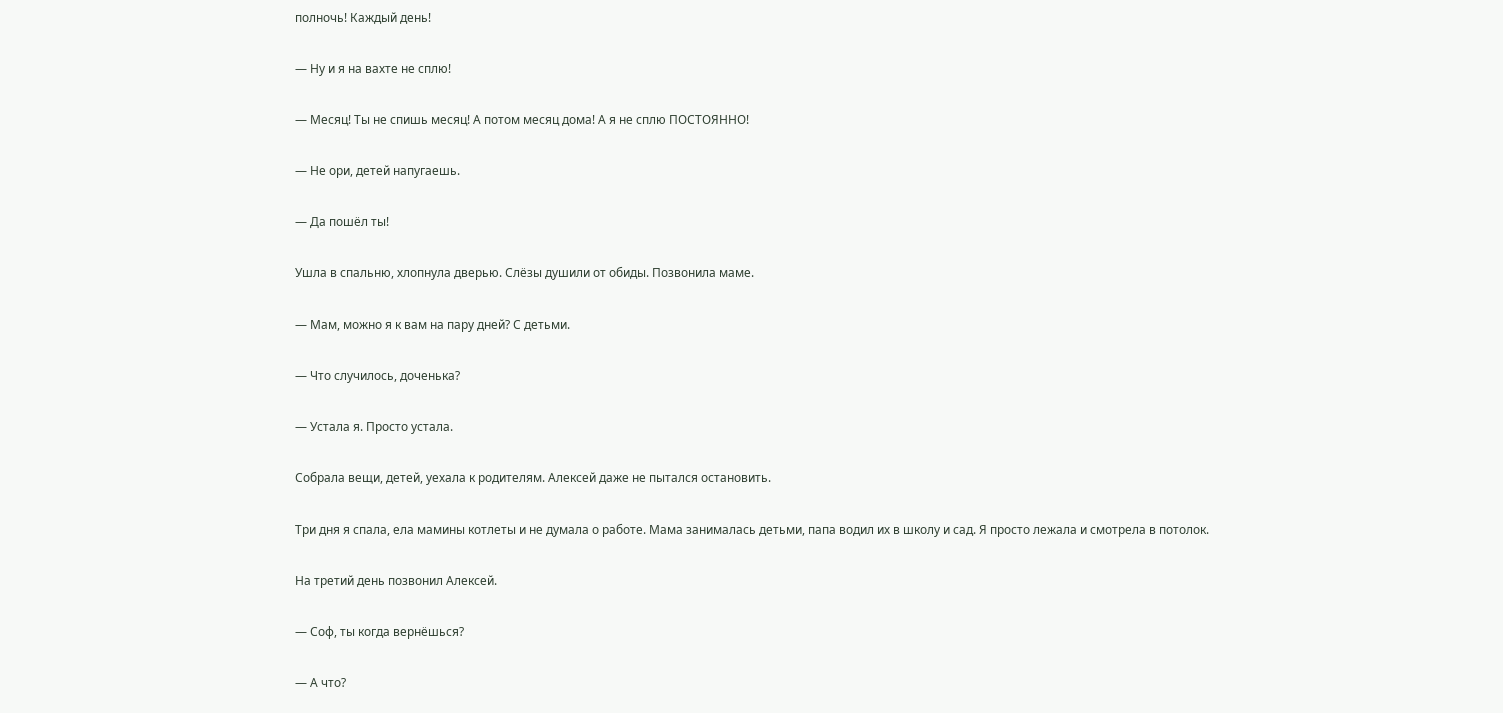полночь! Каждый день!

— Ну и я на вахте не сплю!

— Месяц! Ты не спишь месяц! А потом месяц дома! А я не сплю ПОСТОЯННО!

— Не ори, детей напугаешь.

— Да пошёл ты!

Ушла в спальню, хлопнула дверью. Слёзы душили от обиды. Позвонила маме.

— Мам, можно я к вам на пару дней? С детьми.

— Что случилось, доченька?

— Устала я. Просто устала.

Собрала вещи, детей, уехала к родителям. Алексей даже не пытался остановить.

Три дня я спала, ела мамины котлеты и не думала о работе. Мама занималась детьми, папа водил их в школу и сад. Я просто лежала и смотрела в потолок.

На третий день позвонил Алексей.

— Соф, ты когда вернёшься?

— А что?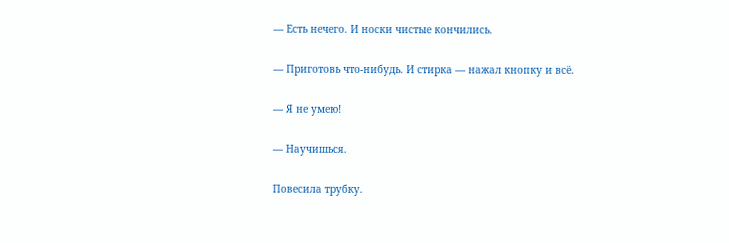— Есть нечего. И носки чистые кончились.

— Приготовь что-нибудь. И стирка — нажал кнопку и всё.

— Я не умею!

— Научишься.

Повесила трубку.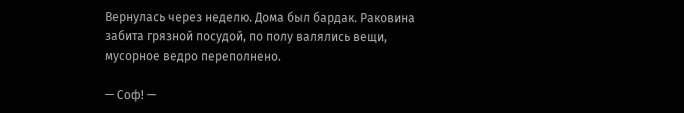Вернулась через неделю. Дома был бардак. Раковина забита грязной посудой, по полу валялись вещи, мусорное ведро переполнено.

— Соф! —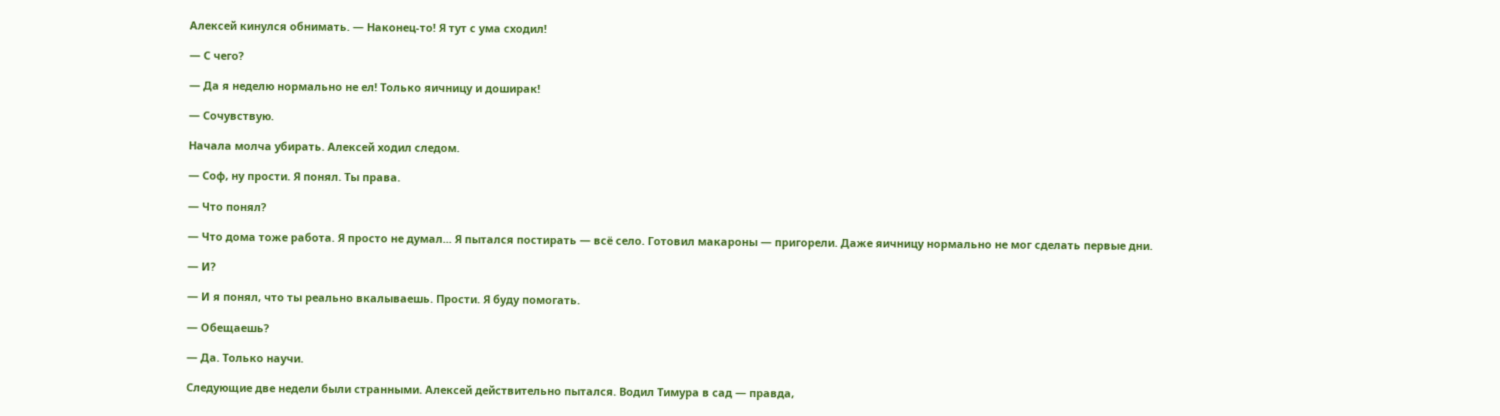Алексей кинулся обнимать. — Наконец-то! Я тут с ума сходил!

— С чего?

— Да я неделю нормально не ел! Только яичницу и доширак!

— Сочувствую.

Начала молча убирать. Алексей ходил следом.

— Соф, ну прости. Я понял. Ты права.

— Что понял?

— Что дома тоже работа. Я просто не думал... Я пытался постирать — всё село. Готовил макароны — пригорели. Даже яичницу нормально не мог сделать первые дни.

— И?

— И я понял, что ты реально вкалываешь. Прости. Я буду помогать.

— Обещаешь?

— Да. Только научи.

Следующие две недели были странными. Алексей действительно пытался. Водил Тимура в сад — правда,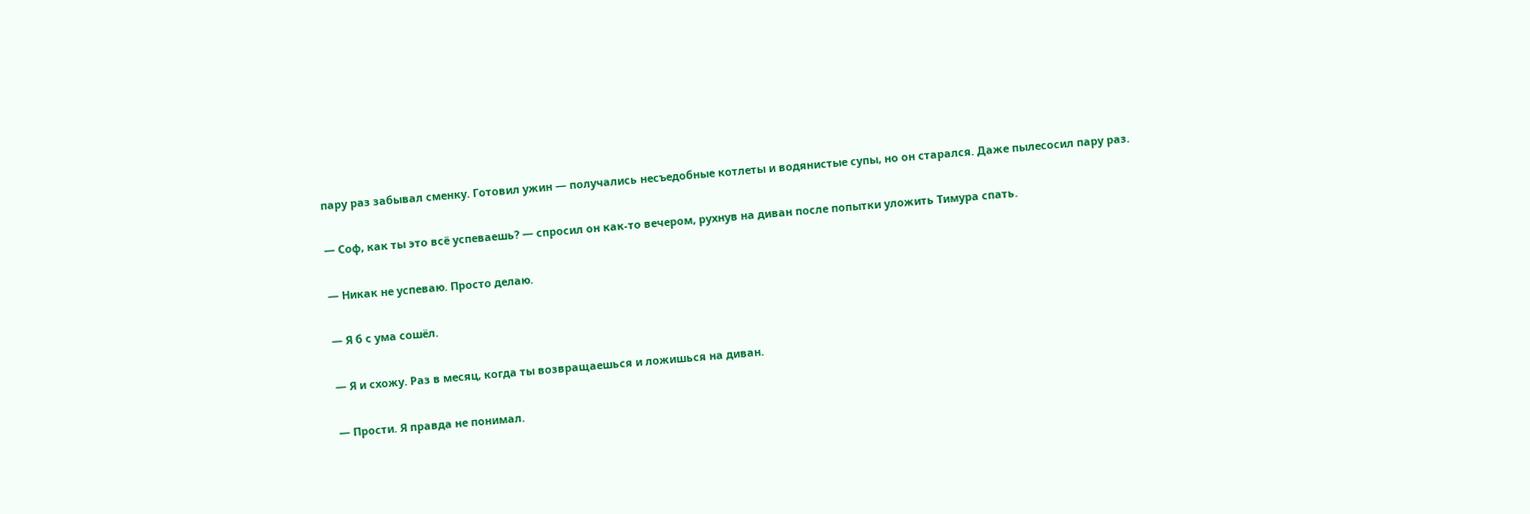пару раз забывал сменку. Готовил ужин — получались несъедобные котлеты и водянистые супы, но он старался. Даже пылесосил пару раз.

— Соф, как ты это всё успеваешь? — спросил он как-то вечером, рухнув на диван после попытки уложить Тимура спать.

— Никак не успеваю. Просто делаю.

— Я б с ума сошёл.

— Я и схожу. Раз в месяц, когда ты возвращаешься и ложишься на диван.

— Прости. Я правда не понимал.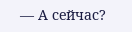— А сейчас?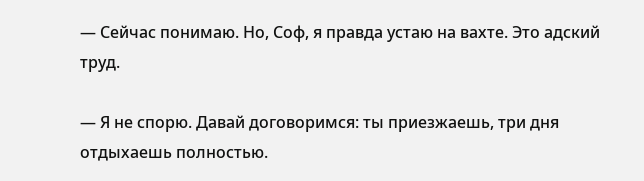— Сейчас понимаю. Но, Соф, я правда устаю на вахте. Это адский труд.

— Я не спорю. Давай договоримся: ты приезжаешь, три дня отдыхаешь полностью.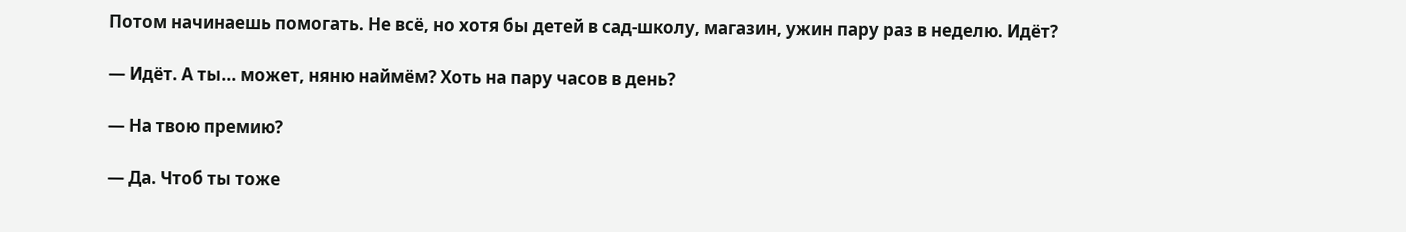Потом начинаешь помогать. Не всё, но хотя бы детей в сад-школу, магазин, ужин пару раз в неделю. Идёт?

— Идёт. А ты... может, няню наймём? Хоть на пару часов в день?

— На твою премию?

— Да. Чтоб ты тоже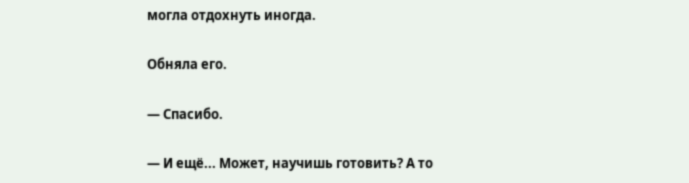могла отдохнуть иногда.

Обняла его.

— Спасибо.

— И ещё... Может, научишь готовить? А то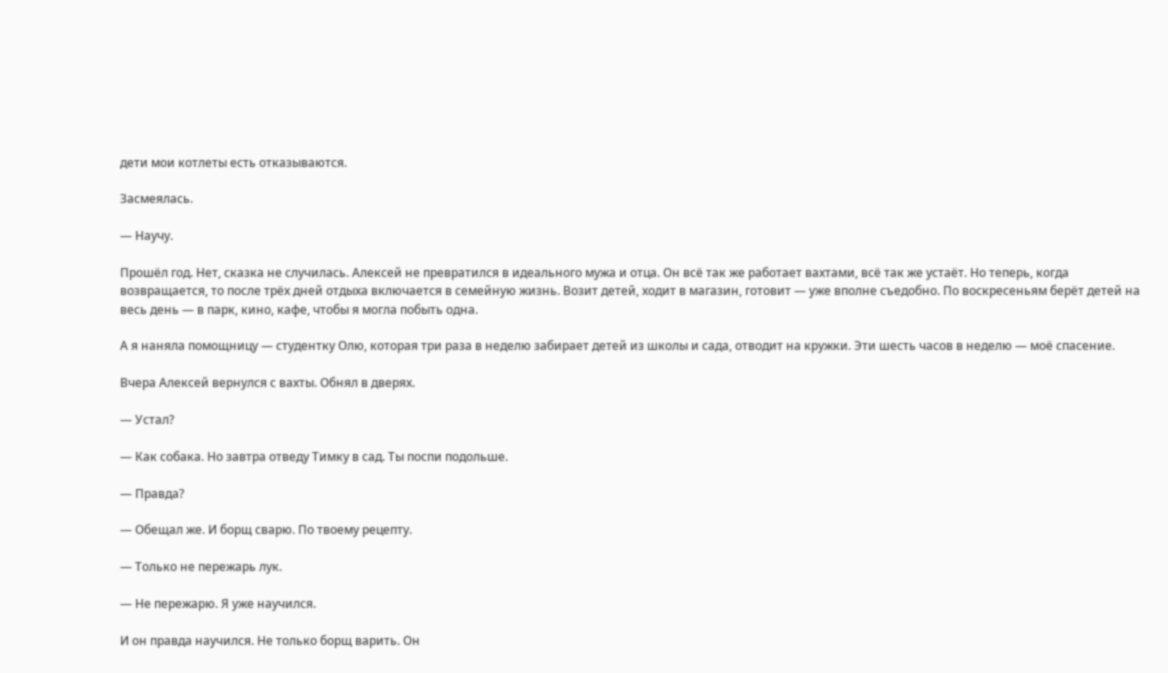дети мои котлеты есть отказываются.

Засмеялась.

— Научу.

Прошёл год. Нет, сказка не случилась. Алексей не превратился в идеального мужа и отца. Он всё так же работает вахтами, всё так же устаёт. Но теперь, когда возвращается, то после трёх дней отдыха включается в семейную жизнь. Возит детей, ходит в магазин, готовит — уже вполне съедобно. По воскресеньям берёт детей на весь день — в парк, кино, кафе, чтобы я могла побыть одна.

А я наняла помощницу — студентку Олю, которая три раза в неделю забирает детей из школы и сада, отводит на кружки. Эти шесть часов в неделю — моё спасение.

Вчера Алексей вернулся с вахты. Обнял в дверях.

— Устал?

— Как собака. Но завтра отведу Тимку в сад. Ты поспи подольше.

— Правда?

— Обещал же. И борщ сварю. По твоему рецепту.

— Только не пережарь лук.

— Не пережарю. Я уже научился.

И он правда научился. Не только борщ варить. Он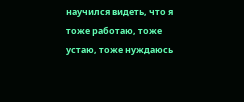научился видеть, что я тоже работаю, тоже устаю, тоже нуждаюсь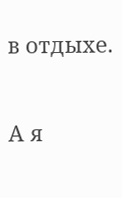в отдыхе.

А я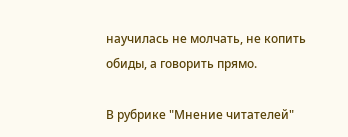научилась не молчать, не копить обиды, а говорить прямо.

В рубрике "Мнение читателей"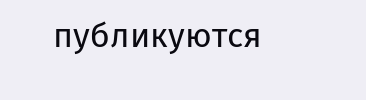публикуются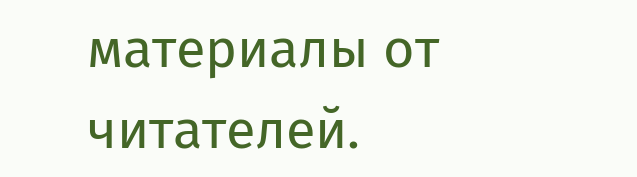материалы от читателей.